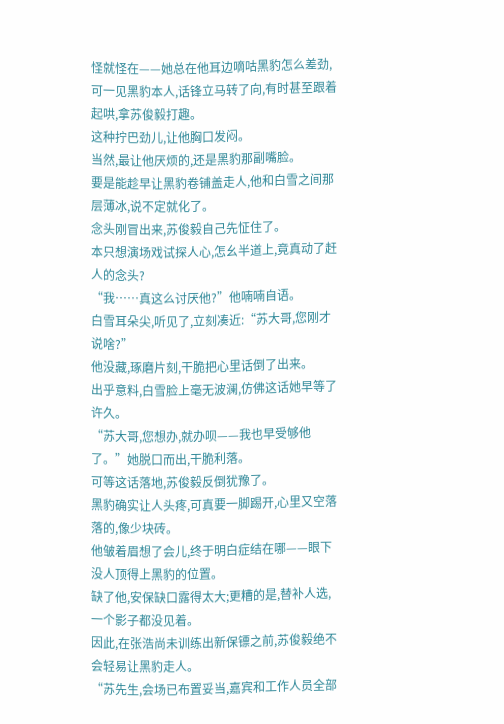怪就怪在——她总在他耳边嘀咕黑豹怎么差劲,可一见黑豹本人,话锋立马转了向,有时甚至跟着起哄,拿苏俊毅打趣。
这种拧巴劲儿,让他胸口发闷。
当然,最让他厌烦的,还是黑豹那副嘴脸。
要是能趁早让黑豹卷铺盖走人,他和白雪之间那层薄冰,说不定就化了。
念头刚冒出来,苏俊毅自己先怔住了。
本只想演场戏试探人心,怎幺半道上,竟真动了赶人的念头?
“我……真这么讨厌他?”他喃喃自语。
白雪耳朵尖,听见了,立刻凑近:“苏大哥,您刚才说啥?”
他没藏,琢磨片刻,干脆把心里话倒了出来。
出乎意料,白雪脸上毫无波澜,仿佛这话她早等了许久。
“苏大哥,您想办,就办呗——我也早受够他了。”她脱口而出,干脆利落。
可等这话落地,苏俊毅反倒犹豫了。
黑豹确实让人头疼,可真要一脚踢开,心里又空落落的,像少块砖。
他皱着眉想了会儿,终于明白症结在哪——眼下没人顶得上黑豹的位置。
缺了他,安保缺口露得太大;更糟的是,替补人选,一个影子都没见着。
因此,在张浩尚未训练出新保镖之前,苏俊毅绝不会轻易让黑豹走人。
“苏先生,会场已布置妥当,嘉宾和工作人员全部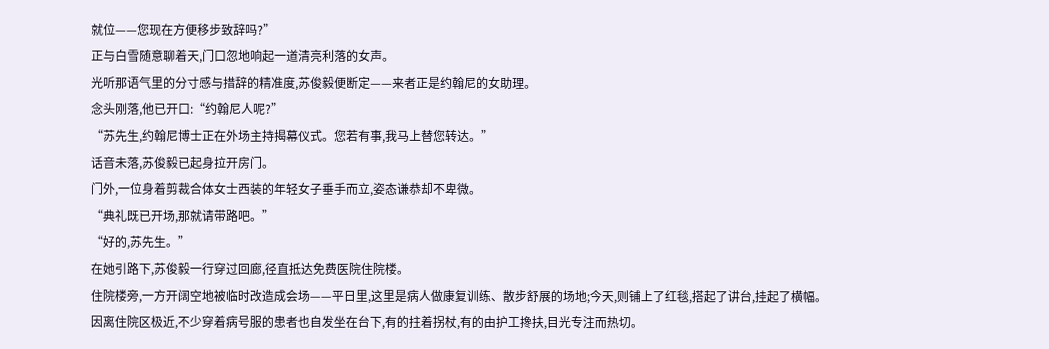就位——您现在方便移步致辞吗?”
正与白雪随意聊着天,门口忽地响起一道清亮利落的女声。
光听那语气里的分寸感与措辞的精准度,苏俊毅便断定——来者正是约翰尼的女助理。
念头刚落,他已开口:“约翰尼人呢?”
“苏先生,约翰尼博士正在外场主持揭幕仪式。您若有事,我马上替您转达。”
话音未落,苏俊毅已起身拉开房门。
门外,一位身着剪裁合体女士西装的年轻女子垂手而立,姿态谦恭却不卑微。
“典礼既已开场,那就请带路吧。”
“好的,苏先生。”
在她引路下,苏俊毅一行穿过回廊,径直抵达免费医院住院楼。
住院楼旁,一方开阔空地被临时改造成会场——平日里,这里是病人做康复训练、散步舒展的场地;今天,则铺上了红毯,搭起了讲台,挂起了横幅。
因离住院区极近,不少穿着病号服的患者也自发坐在台下,有的拄着拐杖,有的由护工搀扶,目光专注而热切。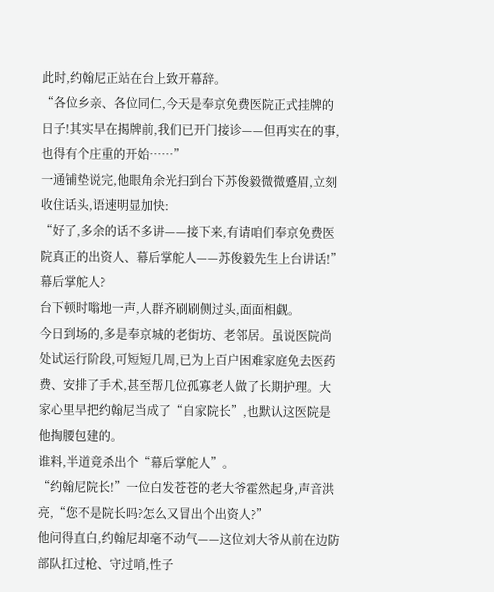此时,约翰尼正站在台上致开幕辞。
“各位乡亲、各位同仁,今天是奉京免费医院正式挂牌的日子!其实早在揭牌前,我们已开门接诊——但再实在的事,也得有个庄重的开始……”
一通铺垫说完,他眼角余光扫到台下苏俊毅微微蹙眉,立刻收住话头,语速明显加快:
“好了,多余的话不多讲——接下来,有请咱们奉京免费医院真正的出资人、幕后掌舵人——苏俊毅先生上台讲话!”
幕后掌舵人?
台下顿时嗡地一声,人群齐刷刷侧过头,面面相觑。
今日到场的,多是奉京城的老街坊、老邻居。虽说医院尚处试运行阶段,可短短几周,已为上百户困难家庭免去医药费、安排了手术,甚至帮几位孤寡老人做了长期护理。大家心里早把约翰尼当成了“自家院长”,也默认这医院是他掏腰包建的。
谁料,半道竟杀出个“幕后掌舵人”。
“约翰尼院长!”一位白发苍苍的老大爷霍然起身,声音洪亮,“您不是院长吗?怎么又冒出个出资人?”
他问得直白,约翰尼却毫不动气——这位刘大爷从前在边防部队扛过枪、守过哨,性子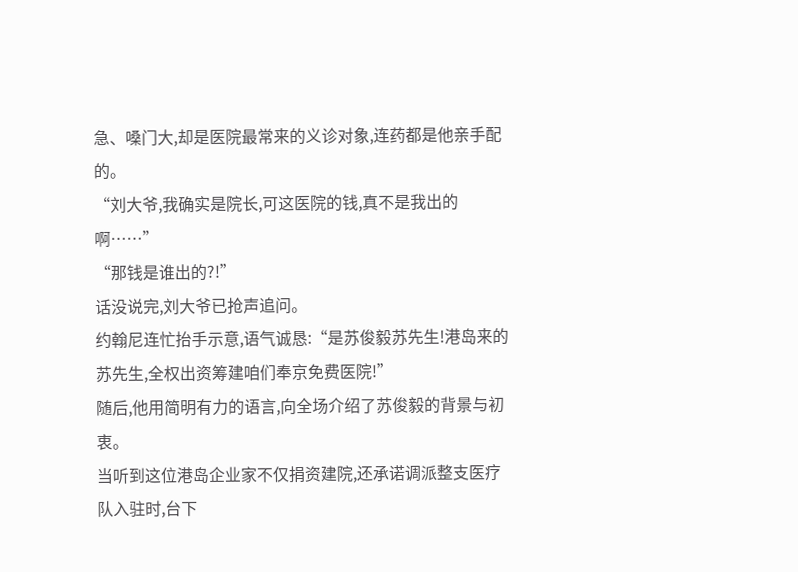急、嗓门大,却是医院最常来的义诊对象,连药都是他亲手配的。
“刘大爷,我确实是院长,可这医院的钱,真不是我出的啊……”
“那钱是谁出的?!”
话没说完,刘大爷已抢声追问。
约翰尼连忙抬手示意,语气诚恳:“是苏俊毅苏先生!港岛来的苏先生,全权出资筹建咱们奉京免费医院!”
随后,他用简明有力的语言,向全场介绍了苏俊毅的背景与初衷。
当听到这位港岛企业家不仅捐资建院,还承诺调派整支医疗队入驻时,台下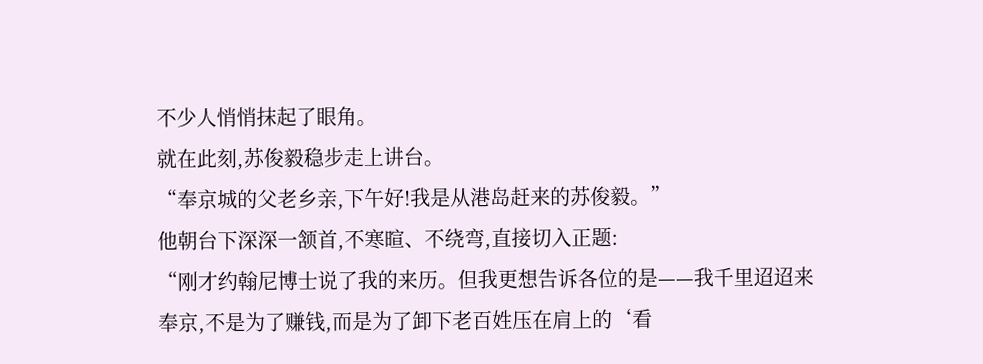不少人悄悄抹起了眼角。
就在此刻,苏俊毅稳步走上讲台。
“奉京城的父老乡亲,下午好!我是从港岛赶来的苏俊毅。”
他朝台下深深一颔首,不寒暄、不绕弯,直接切入正题:
“刚才约翰尼博士说了我的来历。但我更想告诉各位的是——我千里迢迢来奉京,不是为了赚钱,而是为了卸下老百姓压在肩上的‘看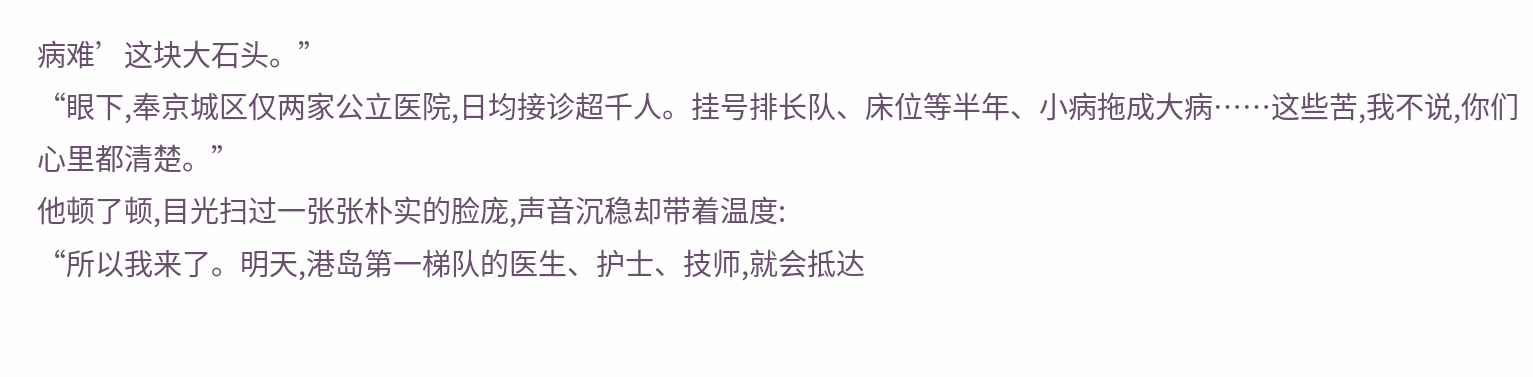病难’这块大石头。”
“眼下,奉京城区仅两家公立医院,日均接诊超千人。挂号排长队、床位等半年、小病拖成大病……这些苦,我不说,你们心里都清楚。”
他顿了顿,目光扫过一张张朴实的脸庞,声音沉稳却带着温度:
“所以我来了。明天,港岛第一梯队的医生、护士、技师,就会抵达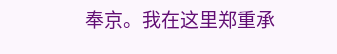奉京。我在这里郑重承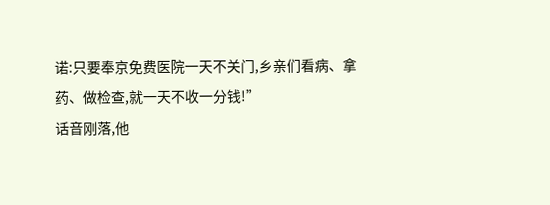诺:只要奉京免费医院一天不关门,乡亲们看病、拿药、做检查,就一天不收一分钱!”
话音刚落,他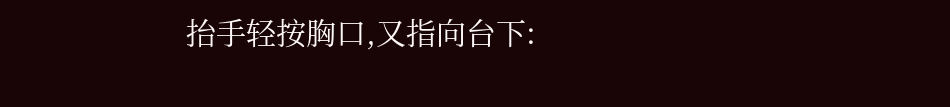抬手轻按胸口,又指向台下: